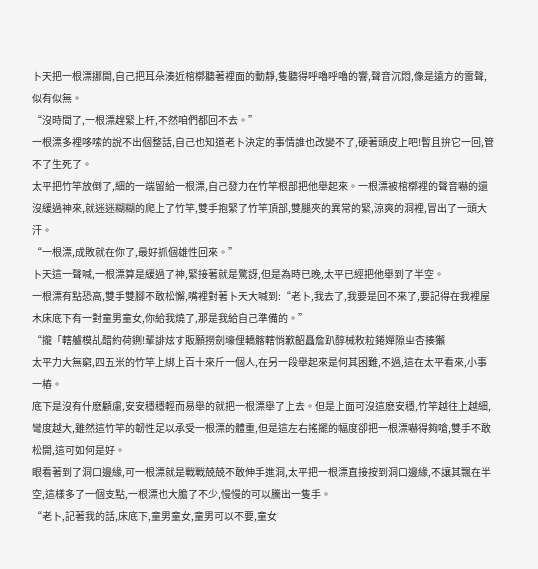卜天把一根漂挪開,自己把耳朵湊近棺槨聽著裡面的動靜,隻聽得呼嚕呼嚕的響,聲音沉悶,像是遠方的雷聲,似有似無。
“沒時間了,一根漂趕緊上杆,不然咱們都回不去。”
一根漂多裡哆嗦的說不出個整話,自己也知道老卜決定的事情誰也改變不了,硬著頭皮上吧!暫且拚它一回,管不了生死了。
太平把竹竿放倒了,細的一端留給一根漂,自己發力在竹竿根部把他舉起來。一根漂被棺槨裡的聲音嚇的還沒緩過神來,就迷迷糊糊的爬上了竹竿,雙手抱緊了竹竿頂部,雙腿夾的異常的緊,涼爽的洞裡,冒出了一頭大汗。
“一根漂,成敗就在你了,最好抓個雄性回來。”
卜天這一聲喊,一根漂算是緩過了神,緊接著就是驚訝,但是為時已晚,太平已經把他舉到了半空。
一根漂有點恐高,雙手雙腳不敢松懈,嘴裡對著卜天大喊到:“老卜,我去了,我要是回不來了,要記得在我裡屋木床底下有一對童男童女,你給我燒了,那是我給自己準備的。”
“攏「轄艫模乩醋約荷鍘!輩誹炫す販願撈劍壕俚轎髂轄悄歉齠矗詹趴醇械敉粒錈嬋隙ㄓ杏揍獺
太平力大無窮,四五米的竹竿上綁上百十來斤一個人,在另一段舉起來是何其困難,不過,這在太平看來,小事一樁。
底下是沒有什麽顧慮,安安穩穩輕而易舉的就把一根漂舉了上去。但是上面可沒這麽安穩,竹竿越往上越細,彎度越大,雖然這竹竿的韌性足以承受一根漂的體重,但是這左右搖擺的幅度卻把一根漂嚇得夠嗆,雙手不敢松開,這可如何是好。
眼看著到了洞口邊緣,可一根漂就是戰戰兢兢不敢伸手進洞,太平把一根漂直接按到洞口邊緣,不讓其飄在半空,這樣多了一個支點,一根漂也大膽了不少,慢慢的可以騰出一隻手。
“老卜,記著我的話,床底下,童男童女,童男可以不要,童女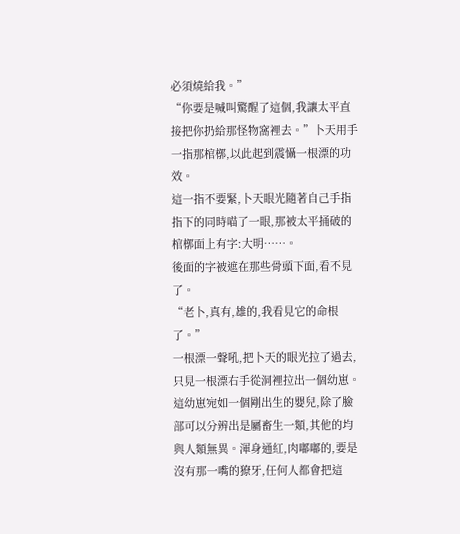必須燒給我。”
“你要是喊叫驚醒了這個,我讓太平直接把你扔給那怪物窩裡去。”卜天用手一指那棺槨,以此起到震懾一根漂的功效。
這一指不要緊,卜天眼光隨著自己手指指下的同時喵了一眼,那被太平捅破的棺槨面上有字:大明……。
後面的字被遮在那些骨頭下面,看不見了。
“老卜,真有,雄的,我看見它的命根了。”
一根漂一聲吼,把卜天的眼光拉了過去,只見一根漂右手從洞裡拉出一個幼崽。這幼崽宛如一個剛出生的嬰兒,除了臉部可以分辨出是屬畜生一類,其他的均與人類無異。渾身通紅,肉嘟嘟的,要是沒有那一嘴的獠牙,任何人都會把這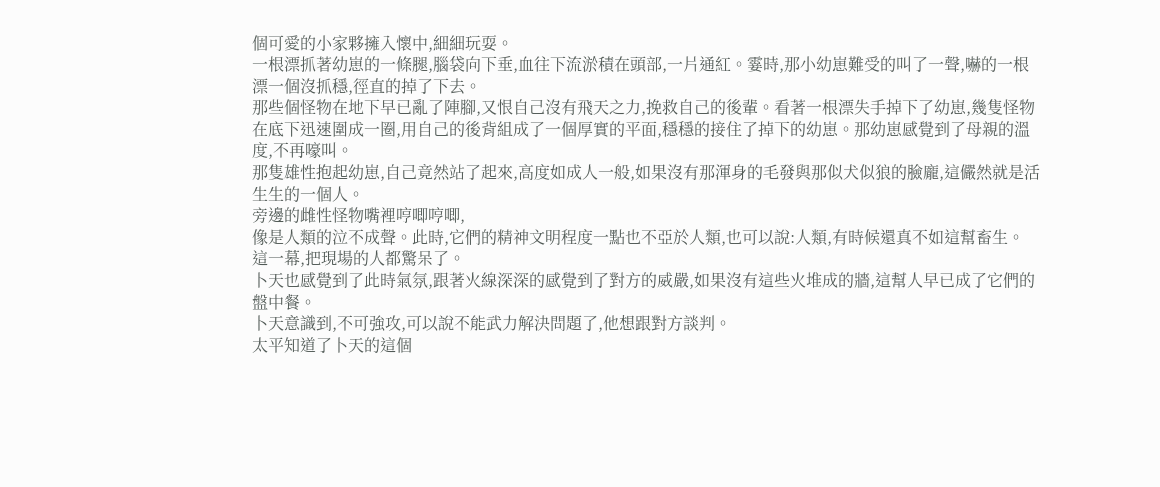個可愛的小家夥擁入懷中,細細玩耍。
一根漂抓著幼崽的一條腿,腦袋向下垂,血往下流淤積在頭部,一片通紅。霎時,那小幼崽難受的叫了一聲,嚇的一根漂一個沒抓穩,徑直的掉了下去。
那些個怪物在地下早已亂了陣腳,又恨自己沒有飛天之力,挽救自己的後輩。看著一根漂失手掉下了幼崽,幾隻怪物在底下迅速圍成一圈,用自己的後背組成了一個厚實的平面,穩穩的接住了掉下的幼崽。那幼崽感覺到了母親的溫度,不再嚎叫。
那隻雄性抱起幼崽,自己竟然站了起來,高度如成人一般,如果沒有那渾身的毛發與那似犬似狼的臉龐,這儼然就是活生生的一個人。
旁邊的雌性怪物嘴裡哼唧哼唧,
像是人類的泣不成聲。此時,它們的精神文明程度一點也不亞於人類,也可以說:人類,有時候還真不如這幫畜生。 這一幕,把現場的人都驚呆了。
卜天也感覺到了此時氣氛,跟著火線深深的感覺到了對方的威嚴,如果沒有這些火堆成的牆,這幫人早已成了它們的盤中餐。
卜天意識到,不可強攻,可以說不能武力解決問題了,他想跟對方談判。
太平知道了卜天的這個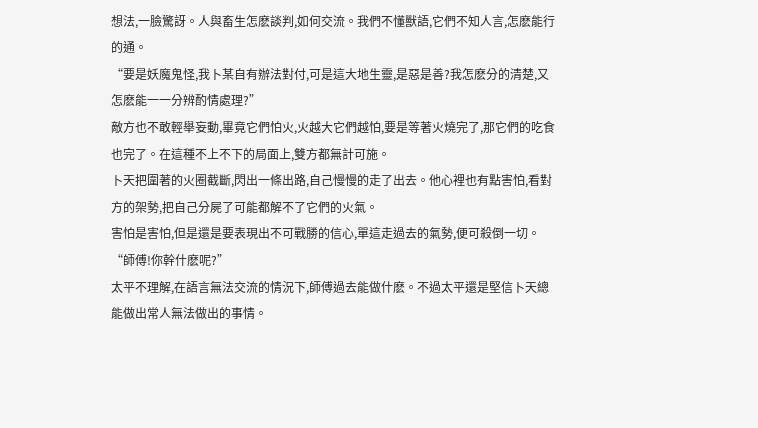想法,一臉驚訝。人與畜生怎麽談判,如何交流。我們不懂獸語,它們不知人言,怎麽能行的通。
“要是妖魔鬼怪,我卜某自有辦法對付,可是這大地生靈,是惡是善?我怎麽分的清楚,又怎麽能一一分辨酌情處理?”
敵方也不敢輕舉妄動,畢竟它們怕火,火越大它們越怕,要是等著火燒完了,那它們的吃食也完了。在這種不上不下的局面上,雙方都無計可施。
卜天把圍著的火圈截斷,閃出一條出路,自己慢慢的走了出去。他心裡也有點害怕,看對方的架勢,把自己分屍了可能都解不了它們的火氣。
害怕是害怕,但是還是要表現出不可戰勝的信心,單這走過去的氣勢,便可殺倒一切。
“師傅!你幹什麽呢?”
太平不理解,在語言無法交流的情況下,師傅過去能做什麽。不過太平還是堅信卜天總能做出常人無法做出的事情。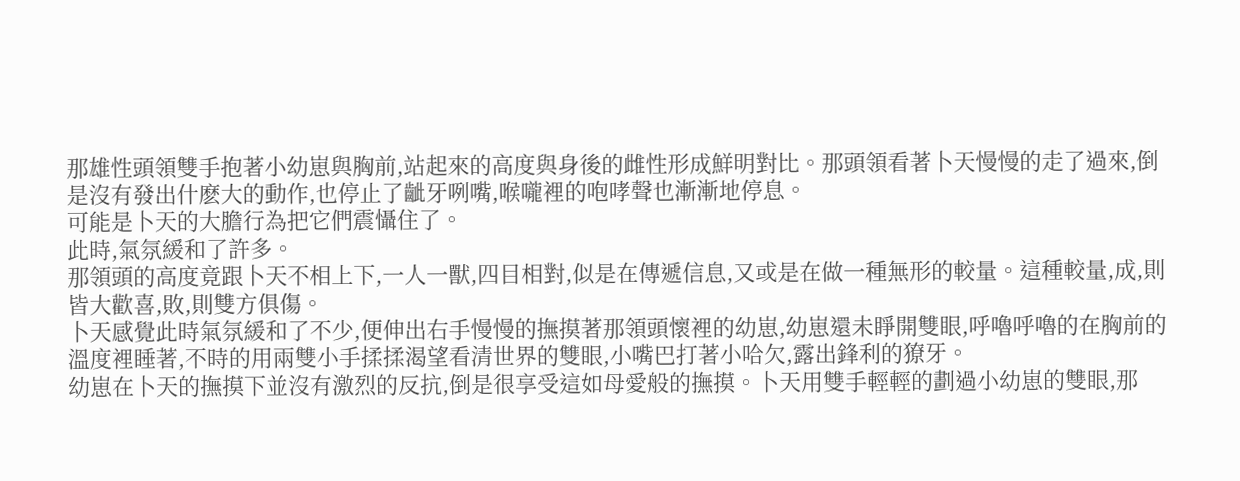那雄性頭領雙手抱著小幼崽與胸前,站起來的高度與身後的雌性形成鮮明對比。那頭領看著卜天慢慢的走了過來,倒是沒有發出什麽大的動作,也停止了齜牙咧嘴,喉嚨裡的咆哮聲也漸漸地停息。
可能是卜天的大膽行為把它們震懾住了。
此時,氣氛緩和了許多。
那領頭的高度竟跟卜天不相上下,一人一獸,四目相對,似是在傳遞信息,又或是在做一種無形的較量。這種較量,成,則皆大歡喜,敗,則雙方俱傷。
卜天感覺此時氣氛緩和了不少,便伸出右手慢慢的撫摸著那領頭懷裡的幼崽,幼崽還未睜開雙眼,呼嚕呼嚕的在胸前的溫度裡睡著,不時的用兩雙小手揉揉渴望看清世界的雙眼,小嘴巴打著小哈欠,露出鋒利的獠牙。
幼崽在卜天的撫摸下並沒有激烈的反抗,倒是很享受這如母愛般的撫摸。卜天用雙手輕輕的劃過小幼崽的雙眼,那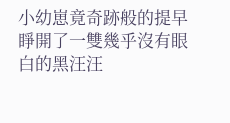小幼崽竟奇跡般的提早睜開了一雙幾乎沒有眼白的黑汪汪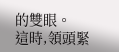的雙眼。
這時,領頭緊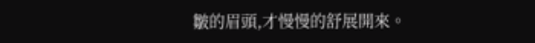皺的眉頭,才慢慢的舒展開來。